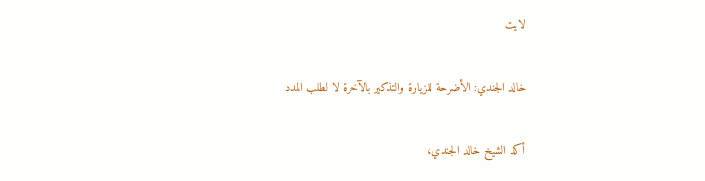لايت

خالد الجندي: الأضرحة للزيارة والتذكير بالآخرة لا لطلب المدد

أكد الشيخ خالد الجندي،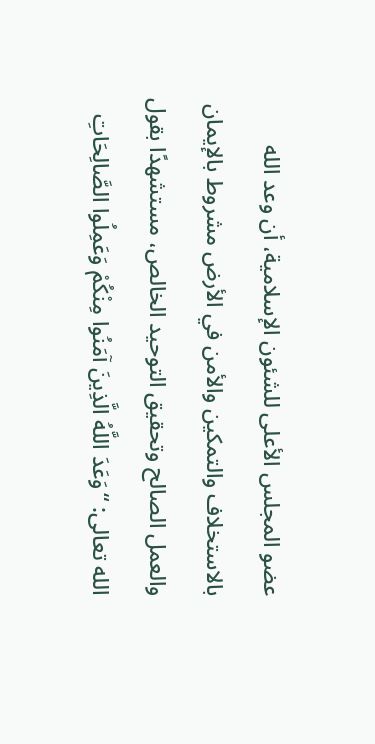عضو المجلس الأعلى للشئون الإسلامية، أن وعد الله بالاستخلاف والتمكين والأمن في الأرض مشروط بالإيمان والعمل الصالح وتحقيق التوحيد الخالص، مستشهدًا بقول الله تعالى: “وَعَدَ اللَّهُ الَّذِينَ آمَنُوا مِنْكُمْ وَعَمِلُوا الصَّالِحَاتِ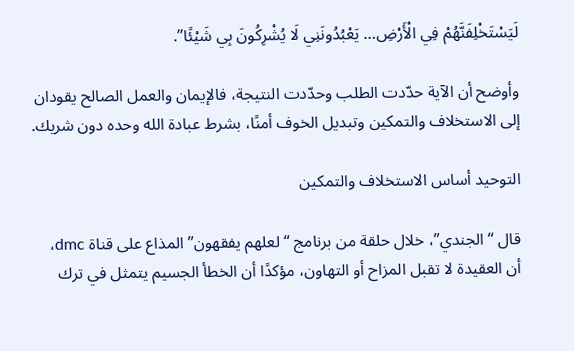لَيَسْتَخْلِفَنَّهُمْ فِي الْأَرْضِ… يَعْبُدُونَنِي لَا يُشْرِكُونَ بِي شَيْئًا”.

وأوضح أن الآية حدّدت الطلب وحدّدت النتيجة، فالإيمان والعمل الصالح يقودان إلى الاستخلاف والتمكين وتبديل الخوف أمنًا، بشرط عبادة الله وحده دون شريك.

التوحيد أساس الاستخلاف والتمكين

قال “الجندي”، خلال حلقة من برنامج “لعلهم يفقهون” المذاع على قناة dmc، أن العقيدة لا تقبل المزاح أو التهاون، مؤكدًا أن الخطأ الجسيم يتمثل في ترك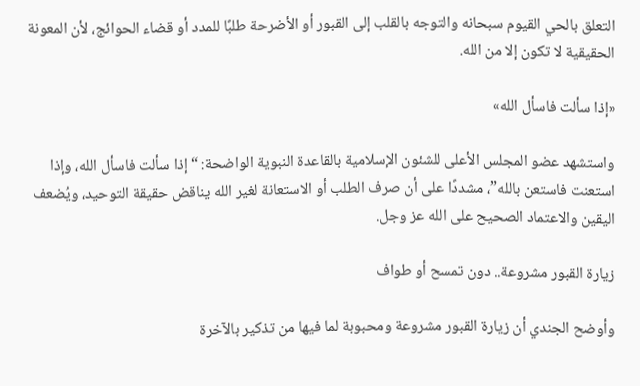التعلق بالحي القيوم سبحانه والتوجه بالقلب إلى القبور أو الأضرحة طلبًا للمدد أو قضاء الحوائج، لأن المعونة الحقيقية لا تكون إلا من الله.

«إذا سألت فاسأل الله»

واستشهد عضو المجلس الأعلى للشئون الإسلامية بالقاعدة النبوية الواضحة: “إذا سألت فاسأل الله، وإذا استعنت فاستعن بالله”، مشددًا على أن صرف الطلب أو الاستعانة لغير الله يناقض حقيقة التوحيد، ويُضعف اليقين والاعتماد الصحيح على الله عز وجل.

زيارة القبور مشروعة.. دون تمسح أو طواف

وأوضح الجندي أن زيارة القبور مشروعة ومحبوبة لما فيها من تذكير بالآخرة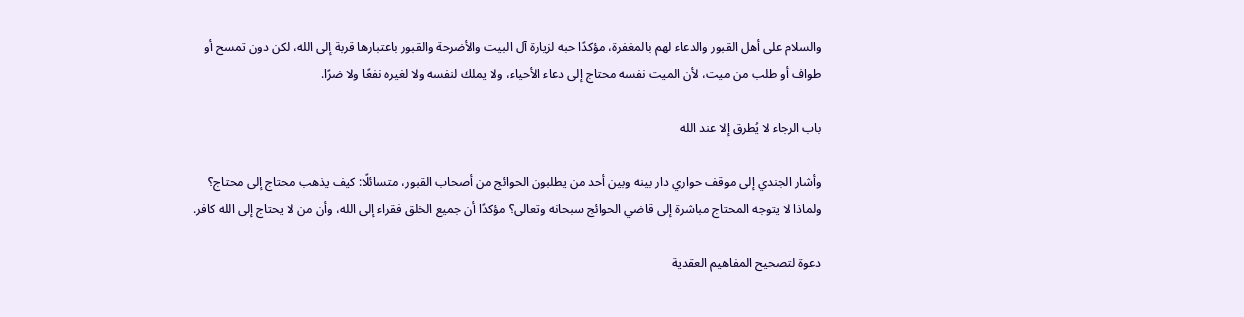والسلام على أهل القبور والدعاء لهم بالمغفرة، مؤكدًا حبه لزيارة آل البيت والأضرحة والقبور باعتبارها قربة إلى الله، لكن دون تمسح أو طواف أو طلب من ميت، لأن الميت نفسه محتاج إلى دعاء الأحياء، ولا يملك لنفسه ولا لغيره نفعًا ولا ضرًا.

باب الرجاء لا يُطرق إلا عند الله

وأشار الجندي إلى موقف حواري دار بينه وبين أحد من يطلبون الحوائج من أصحاب القبور، متسائلًا: كيف يذهب محتاج إلى محتاج؟ ولماذا لا يتوجه المحتاج مباشرة إلى قاضي الحوائج سبحانه وتعالى؟ مؤكدًا أن جميع الخلق فقراء إلى الله، وأن من لا يحتاج إلى الله كافر.

دعوة لتصحيح المفاهيم العقدية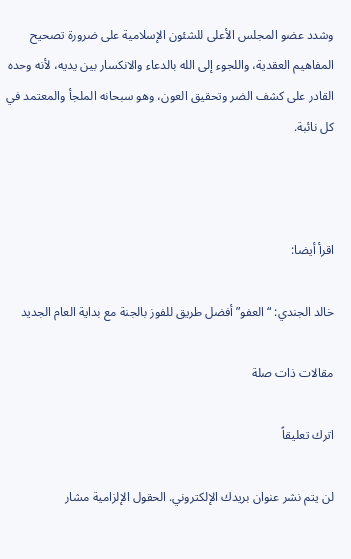وشدد عضو المجلس الأعلى للشئون الإسلامية على ضرورة تصحيح المفاهيم العقدية، واللجوء إلى الله بالدعاء والانكسار بين يديه، لأنه وحده القادر على كشف الضر وتحقيق العون، وهو سبحانه الملجأ والمعتمد في كل نائبة.



اقرأ أيضا:

خالد الجندي: “العفو” أفضل طريق للفوز بالجنة مع بداية العام الجديد

مقالات ذات صلة

اترك تعليقاً

لن يتم نشر عنوان بريدك الإلكتروني. الحقول الإلزامية مشار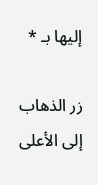إليها بـ *

زر الذهاب إلى الأعلى